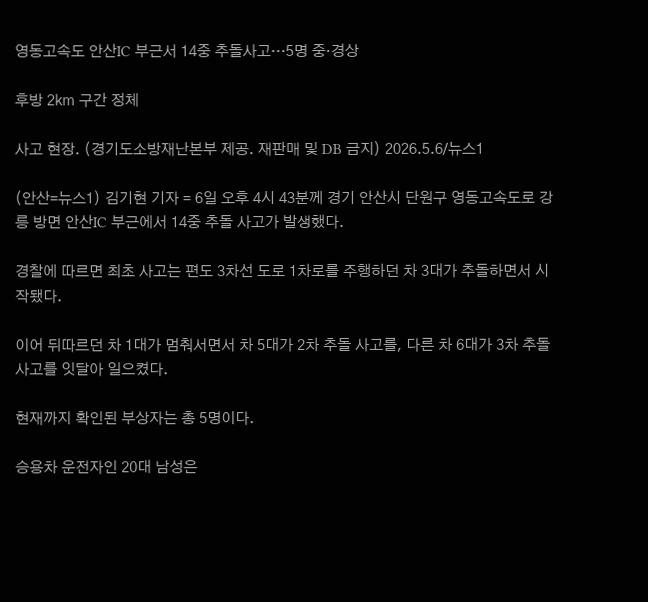영동고속도 안산IC 부근서 14중 추돌사고…5명 중·경상

후방 2㎞ 구간 정체

사고 현장. (경기도소방재난본부 제공. 재판매 및 DB 금지) 2026.5.6/뉴스1

(안산=뉴스1) 김기현 기자 = 6일 오후 4시 43분께 경기 안산시 단원구 영동고속도로 강릉 방면 안산IC 부근에서 14중 추돌 사고가 발생했다.

경찰에 따르면 최초 사고는 편도 3차선 도로 1차로를 주행하던 차 3대가 추돌하면서 시작됐다.

이어 뒤따르던 차 1대가 멈춰서면서 차 5대가 2차 추돌 사고를, 다른 차 6대가 3차 추돌 사고를 잇달아 일으켰다.

현재까지 확인된 부상자는 총 5명이다.

승용차 운전자인 20대 남성은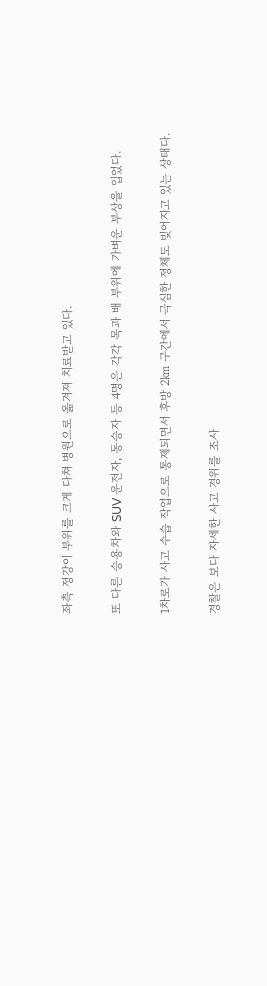좌측 정강이 부위를 크게 다쳐 병원으로 옮겨져 치료받고 있다.

또 다른 승용차와 SUV 운전자, 동승자 등 4명은 각각 목과 배 부위에 가벼운 부상을 입었다.

1차로가 사고 수습 작업으로 통제되면서 후방 2㎞ 구간에서 극심한 정체도 빚어지고 있는 상태다.

경찰은 보다 자세한 사고 경위를 조사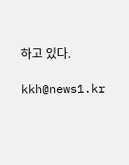하고 있다.

kkh@news1.kr